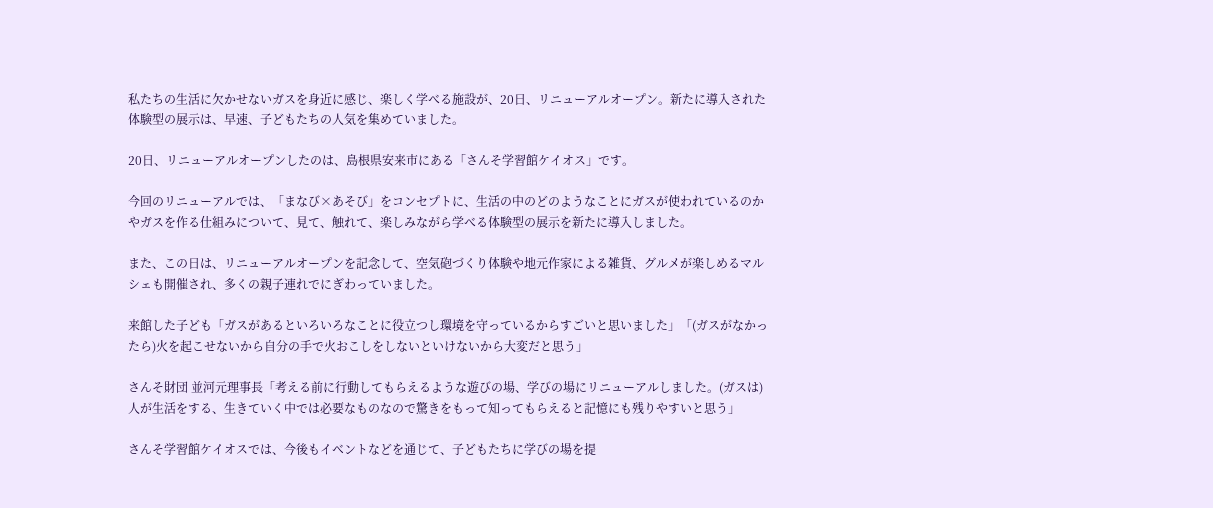私たちの生活に欠かせないガスを身近に感じ、楽しく学べる施設が、20日、リニューアルオープン。新たに導入された体験型の展示は、早速、子どもたちの人気を集めていました。

20日、リニューアルオープンしたのは、島根県安来市にある「さんそ学習館ケイオス」です。

今回のリニューアルでは、「まなび×あそび」をコンセプトに、生活の中のどのようなことにガスが使われているのかやガスを作る仕組みについて、見て、触れて、楽しみながら学べる体験型の展示を新たに導入しました。

また、この日は、リニューアルオープンを記念して、空気砲づくり体験や地元作家による雑貨、グルメが楽しめるマルシェも開催され、多くの親子連れでにぎわっていました。

来館した子ども「ガスがあるといろいろなことに役立つし環境を守っているからすごいと思いました」「(ガスがなかったら)火を起こせないから自分の手で火おこしをしないといけないから大変だと思う」

さんそ財団 並河元理事長「考える前に行動してもらえるような遊びの場、学びの場にリニューアルしました。(ガスは)人が生活をする、生きていく中では必要なものなので驚きをもって知ってもらえると記憶にも残りやすいと思う」

さんそ学習館ケイオスでは、今後もイベントなどを通じて、子どもたちに学びの場を提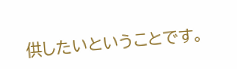供したいということです。